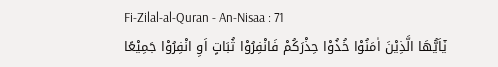Fi-Zilal-al-Quran - An-Nisaa : 71
یٰۤاَیُّهَا الَّذِیْنَ اٰمَنُوْا خُذُوْا حِذْرَكُمْ فَانْفِرُوْا ثُبَاتٍ اَوِ انْفِرُوْا جَمِیْعًا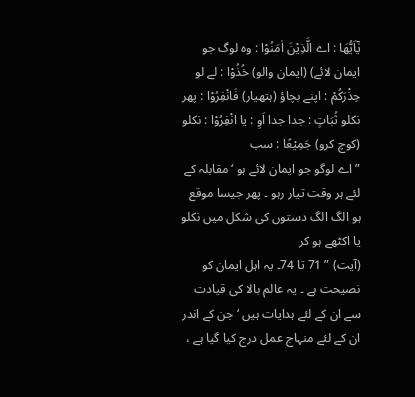يٰٓاَيُّھَا : اے الَّذِيْنَ اٰمَنُوْا : وہ لوگ جو ایمان لائے) (ایمان والو) خُذُوْا : لے لو حِذْرَكُمْ : اپنے بچاؤ (ہتھیار) فَانْفِرُوْا : پھر نکلو ثُبَاتٍ : جدا جدا اَوِ : یا انْفِرُوْا : نکلو (کوچ کرو) جَمِيْعًا : سب
” اے لوگو جو ایمان لائے ہو ‘ مقابلہ کے لئے ہر وقت تیار رہو ۔ پھر جیسا موقع ہو الگ الگ دستوں کی شکل میں نکلو یا اکٹھے ہو کر
(آیت) ” 71 تا 74۔ یہ اہل ایمان کو نصیحت ہے ۔ یہ عالم بالا کی قیادت سے ان کے لئے ہدایات ہیں ‘ جن کے اندر ان کے لئے منہاج عمل درج کیا گیا ہے ،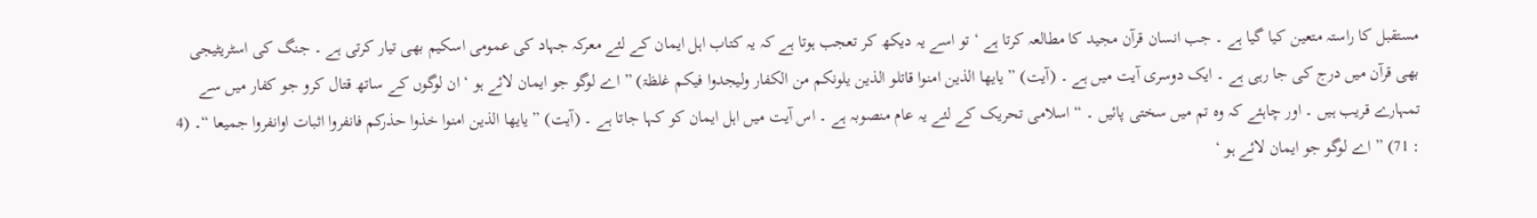مستقبل کا راستہ متعین کیا گیا ہے ۔ جب انسان قرآن مجید کا مطالعہ کرتا ہے ‘ تو اسے یہ دیکھ کر تعجب ہوتا ہے کہ یہ کتاب اہل ایمان کے لئے معرکہ جہاد کی عمومی اسکیم بھی تیار کرتی ہے ۔ جنگ کی اسٹریٹیجی بھی قرآن میں درج کی جا رہی ہے ۔ ایک دوسری آیت میں ہے ۔ (آیت) ” یایھا الذین امنوا قاتلو الذین یلونکم من الکفار ولیجدوا فیکم غلظۃ) ” اے لوگو جو ایمان لائے ہو ‘ ان لوگوں کے ساتھ قتال کرو جو کفار میں سے تمہارے قریب ہیں ۔ اور چاہئے کہ وہ تم میں سختی پائیں ۔ “ اسلامی تحریک کے لئے یہ عام منصوبہ ہے ۔ اس آیت میں اہل ایمان کو کہا جاتا ہے ۔ (آیت) ” یایھا الذین امنوا خذوا حذرکم فانفروا اثبات اوانفروا جمیعا “۔ (4 : 71) ” اے لوگو جو ایمان لائے ہو ‘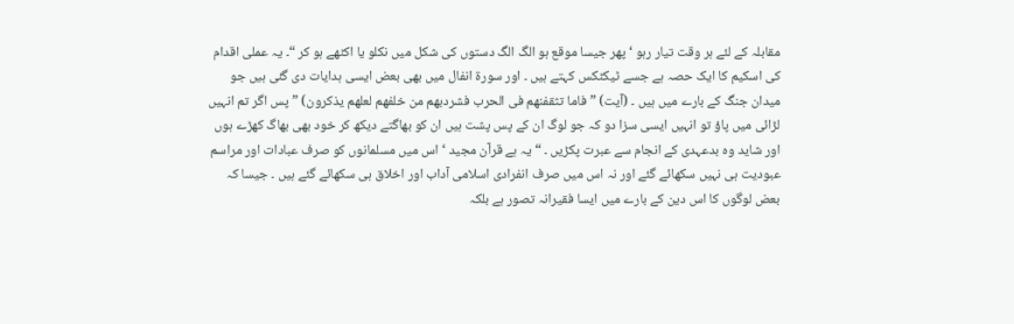مقابلہ کے لئے ہر وقت تیار رہو ‘ پھر جیسا موقع ہو الگ الگ دستوں کی شکل میں نکلو یا اکٹھے ہو کر “۔ یہ عملی اقدام کی اسکیم کا ایک حصہ ہے جسے ٹیکٹکس کہتے ہیں ۔ اور سورة انفال میں بھی بعض ایسی ہدایات دی گئی ہیں جو میدان جنگ کے بارے میں ہیں ۔ (آیت) ” فاما تثقفنھم فی الحرب فشردبھم من خلفھم لعلھم یذکرون) ” پس اگر تم انہیں لڑائی میں پاؤ تو انہیں ایسی سزا دو کہ جو لوگ ان کے پس پشت ہیں ان کو بھاگتے دیکھ کر خود بھی بھاگ کھڑے ہوں اور شاید وہ بدعہدی کے انجام سے عبرت پکڑیں ۔ “ یہ ہے قرآن مجید ‘ اس میں مسلمانوں کو صرف عبادات اور مراسم عبودیت ہی نہیں سکھائے گئے اور نہ اس میں صرف انفرادی اسلامی آداب اور اخلاق ہی سکھائے گئے ہیں ۔ جیسا کہ بعض لوگوں کا اس دین کے بارے میں ایسا فقیرانہ تصور ہے بلکہ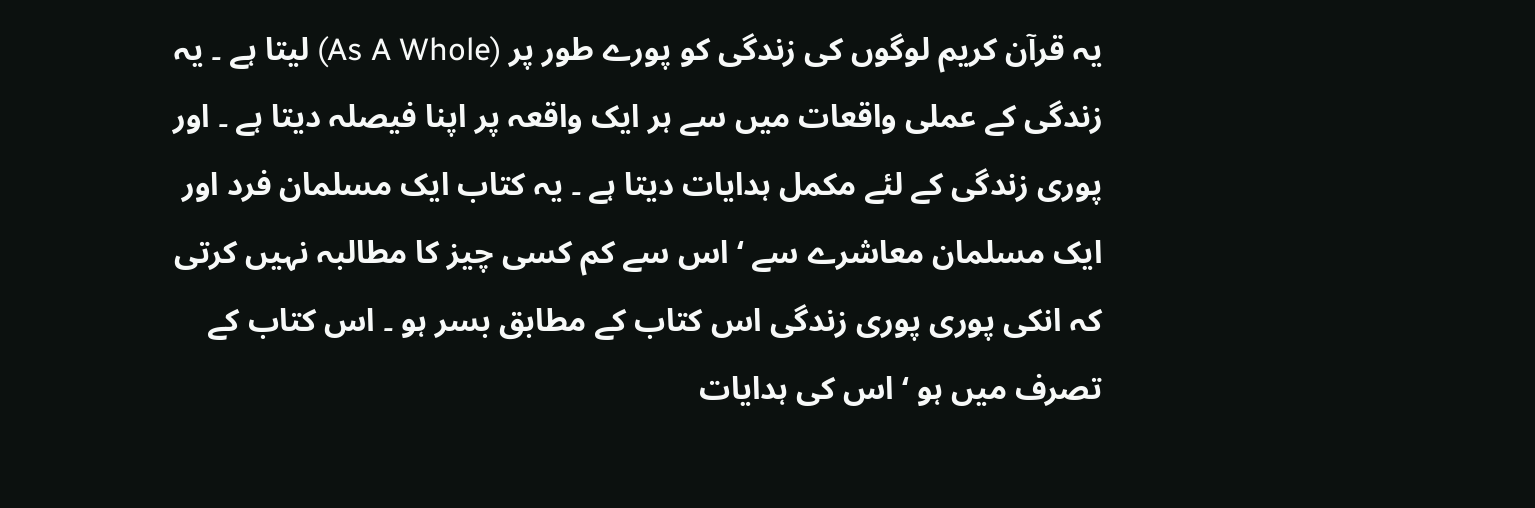یہ قرآن کریم لوگوں کی زندگی کو پورے طور پر (As A Whole) لیتا ہے ۔ یہ زندگی کے عملی واقعات میں سے ہر ایک واقعہ پر اپنا فیصلہ دیتا ہے ۔ اور پوری زندگی کے لئے مکمل ہدایات دیتا ہے ۔ یہ کتاب ایک مسلمان فرد اور ایک مسلمان معاشرے سے ‘ اس سے کم کسی چیز کا مطالبہ نہیں کرتی کہ انکی پوری پوری زندگی اس کتاب کے مطابق بسر ہو ۔ اس کتاب کے تصرف میں ہو ‘ اس کی ہدایات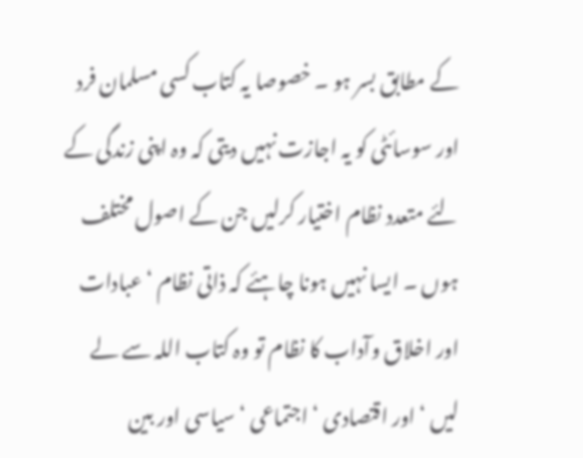کے مطابق بسر ہو ۔ خصوصا یہ کتاب کسی مسلمان فرد اور سوسائٹی کو یہ اجازت نہیں دیتی کہ وہ اپنی زندگی کے لئے متعدد نظام اختیار کرلیں جن کے اصول مختلف ہوں ۔ ایسا نہیں ہونا چاہئے کہ ذاتی نظام ‘ عبادات اور اخلاق وآداب کا نظام تو وہ کتاب اللہ سے لے لیں ‘ اور اقتصادی ‘ اجتماعی ‘ سیاسی اور بین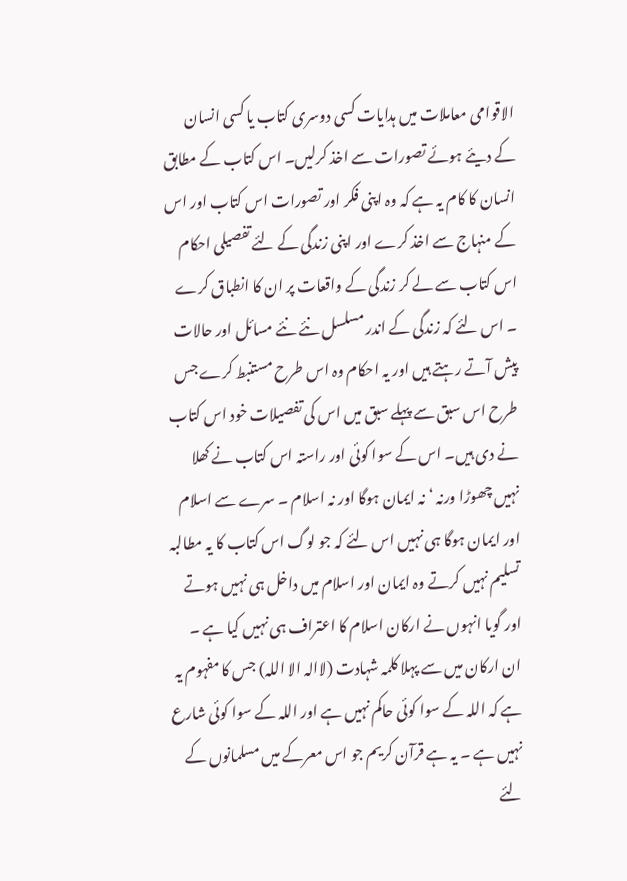الاقوامی معاملات میں ہدایات کسی دوسری کتاب یا کسی انسان کے دیئے ہوئے تصورات سے اخذ کرلیں۔ اس کتاب کے مطابق انسان کا کام یہ ہے کہ وہ اپنی فکر اور تصورات اس کتاب اور اس کے منہاج سے اخذ کرے اور اپنی زندگی کے لئے تفصیلی احکام اس کتاب سے لے کر زندگی کے واقعات پر ان کا انطباق کرے ۔ اس لئے کہ زندگی کے اندر مسلسل نئے نئے مسائل اور حالات پیش آتے رہتے ہیں اور یہ احکام وہ اس طرح مستنبط کرے جس طرح اس سبق سے پہلے سبق میں اس کی تفصیلات خود اس کتاب نے دی ہیں۔ اس کے سوا کوئی اور راستہ اس کتاب نے کھلا نہیں چھوڑا ورنہ ‘ نہ ایمان ہوگا اور نہ اسلام ۔ سرے سے اسلام اور ایمان ہوگا ہی نہیں اس لئے کہ جو لوگ اس کتاب کا یہ مطالبہ تسلیم نہیں کرتے وہ ایمان اور اسلام میں داخل ہی نہیں ہوتے اور گویا انہوں نے ارکان اسلام کا اعتراف ہی نہیں کیا ہے ۔ ان ارکان میں سے پہلا کلمہ شہادت (لاالہ الا اللہ) جس کا مفہوم یہ ہے کہ اللہ کے سوا کوئی حاکم نہیں ہے اور اللہ کے سوا کوئی شارع نہیں ہے ۔ یہ ہے قرآن کریم جو اس معرکے میں مسلمانوں کے لئے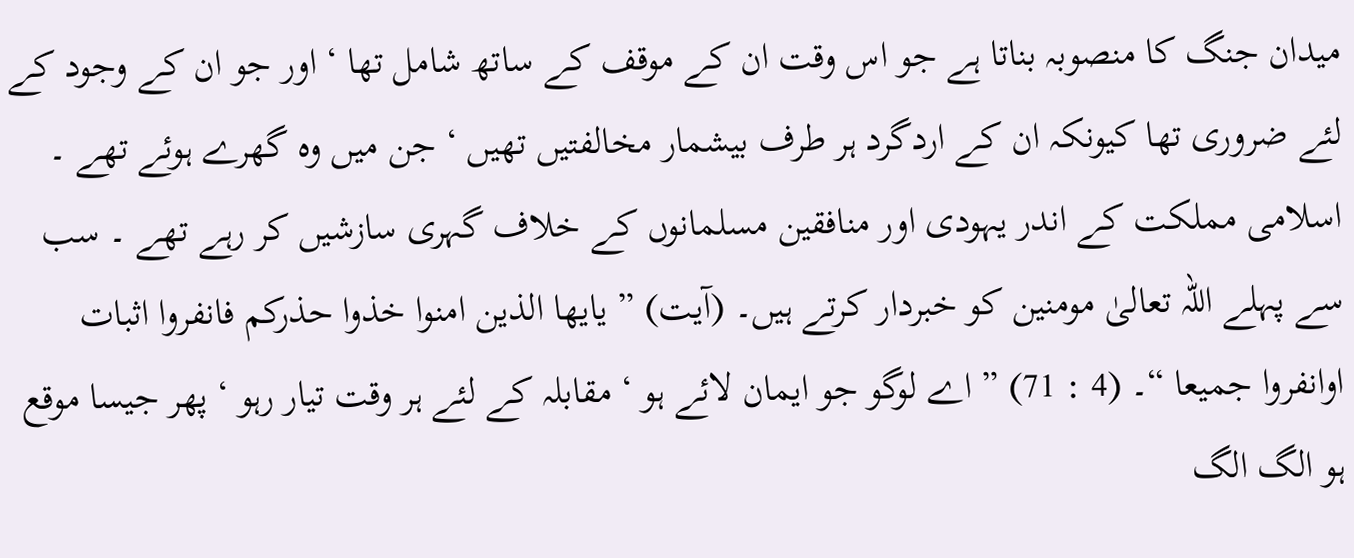میدان جنگ کا منصوبہ بناتا ہے جو اس وقت ان کے موقف کے ساتھ شامل تھا ‘ اور جو ان کے وجود کے لئے ضروری تھا کیونکہ ان کے اردگرد ہر طرف بیشمار مخالفتیں تھیں ‘ جن میں وہ گھرے ہوئے تھے ۔ اسلامی مملکت کے اندر یہودی اور منافقین مسلمانوں کے خلاف گہری سازشیں کر رہے تھے ۔ سب سے پہلے اللہ تعالیٰ مومنین کو خبردار کرتے ہیں۔ (آیت) ” یایھا الذین امنوا خذوا حذرکم فانفروا اثبات اوانفروا جمیعا “۔ (4 : 71) ” اے لوگو جو ایمان لائے ہو ‘ مقابلہ کے لئے ہر وقت تیار رہو ‘ پھر جیسا موقع ہو الگ الگ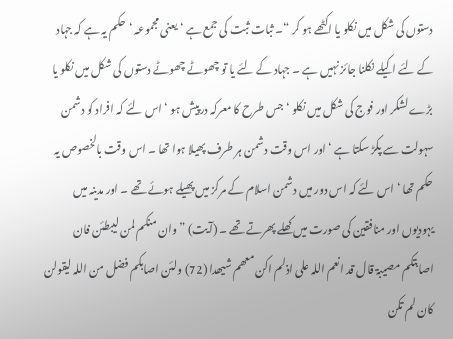دستوں کی شکل میں نکلو یا اکٹھے ہو کر “۔ ثبات ثبت کی جمع ہے ‘ یعنی مجموعہ ‘ حکم یہ ہے کہ جہاد کے لئے اکیلے نکلنا جائز نہیں ہے ۔ جہاد کے لئے یا تو چھوٹے چھوٹے دستوں کی شکل میں نکلو یا بڑے لشکر اور فوج کی شکل میں نکلو ‘ جس طرح کا معرکہ درپیش ہو ‘ اس لئے کہ افراد کو دشمن سہولت سے پکڑ سکتا ہے ‘ اور اس وقت دشمن ہر طرف پھیلا ہوا تھا ۔ اس وقت بالخصوص یہ حکم تھا ‘ اس لئے کہ اس دور میں دشمن اسلام کے مرکز میں پھیلے ہوئے تھے ۔ اور مدینہ میں یہودیوں اور منافقین کی صورت میں کھلے پھرتے تھے ۔ (آیت) ” وان منکم لمن لیبطئن فان اصابتکم مصیبۃ قال قد انعم اللہ علی اذلم اکن معھم شیھدا (72) ولئن اصابکم فضل من اللہ لیقولن کان لم تکن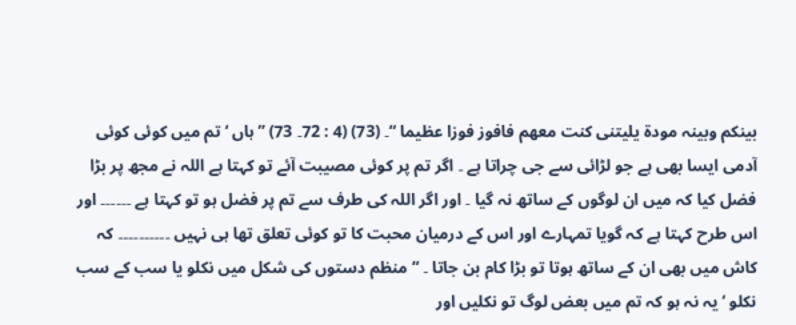بینکم وبینہ مودۃ یلیتنی کنت معھم فافوز فوزا عظیما “۔ (73) (4 : 72۔ 73) ” ہاں ‘ تم میں کوئی کوئی آدمی ایسا بھی ہے جو لڑائی سے جی چراتا ہے ۔ اگر تم پر کوئی مصیبت آئے تو کہتا ہے اللہ نے مجھ پر بڑا فضل کیا کہ میں ان لوگوں کے ساتھ نہ گیا ۔ اور اگر اللہ کی طرف سے تم پر فضل ہو تو کہتا ہے ۔۔۔۔۔۔ اور اس طرح کہتا ہے کہ گویا تمہارے اور اس کے درمیان محبت کا تو کوئی تعلق تھا ہی نہیں ۔۔۔۔۔۔۔۔۔۔ کہ کاش میں بھی ان کے ساتھ ہوتا تو بڑا کام بن جاتا ۔ “ منظم دستوں کی شکل میں نکلو یا سب کے سب نکلو ‘ یہ نہ ہو کہ تم میں بعض لوگ تو نکلیں اور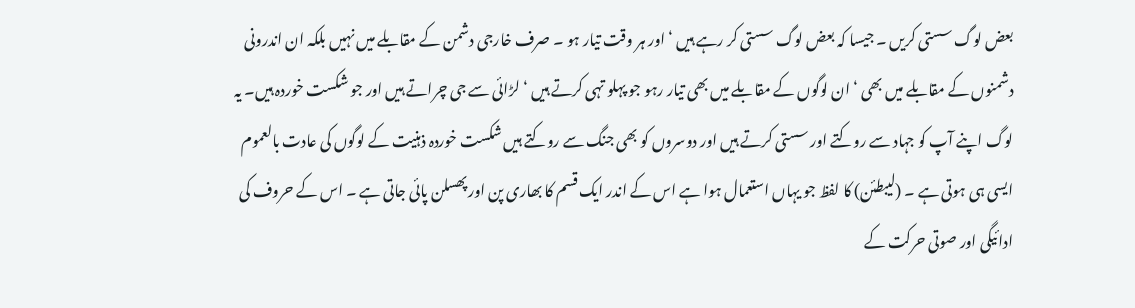بعض لوگ سستی کریں ۔ جیسا کہ بعض لوگ سستی کر رہے ہیں ‘ اور ہر وقت تیار ہو ۔ صرف خارجی دشمن کے مقابلے میں نہیں بلکہ ان اندرونی دشمنوں کے مقابلے میں بھی ‘ ان لوگوں کے مقابلے میں بھی تیار رہو جو پہلو تہی کرتے ہیں ‘ لڑائی سے جی چراتے ہیں اور جو شکست خوردہ ہیں۔ یہ لوگ اپنے آپ کو جہاد سے روکتے اور سستی کرتے ہیں اور دوسروں کو بھی جنگ سے روکتے ہیں شکست خوردہ ذہنیت کے لوگوں کی عادت بالعموم ایسی ہی ہوتی ہے ۔ (لیبطئن) کا لفظ جو یہاں استعمال ہوا ہے اس کے اندر ایک قسم کا بھاری پن اور پھسلن پائی جاتی ہے ۔ اس کے حروف کی ادائیگی اور صوتی حرکت کے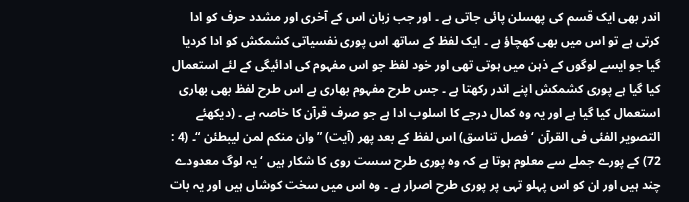اندر بھی ایک قسم کی پھسلن پائی جاتی ہے ۔ اور جب زبان اس کے آخری اور مشدد حرف کو ادا کرتی ہے تو اس میں بھی کھچاؤ ہے ۔ ایک لفظ کے ساتھ اس پوری نفسیاتی کشمکش کو ادا کردیا گیا جو ایسے لوگوں کے ذہن میں ہوتی تھی اور خود لفظ جو اس مفہوم کی ادائیگی کے لئے استعمال کیا گیا ہے پوری کشمکش اپنے اندر رکھتا ہے ۔ جس طرح مفہوم بھاری ہے اس طرح لفظ بھی بھاری استعمال کیا گیا ہے اور یہ وہ کمال درجے کا اسلوب ادا ہے جو صرف قرآن کا خاصہ ہے ۔ (دیکھئے التصویر الفئی فی القرآن ‘ فصل تناسق) اس لفظ کے بعد پھر (آیت) ” وان منکم لمن لیبطئن “۔ (4 : 72) کے پورے جملے سے معلوم ہوتا ہے کہ وہ پوری طرح سست روی کا شکار ہیں ‘ یہ لوگ معدودے چند ہیں اور ان کو اس پہلو تہی پر پوری طرح اصرار ہے ۔ وہ اس میں سخت کوشاں ہیں اور یہ بات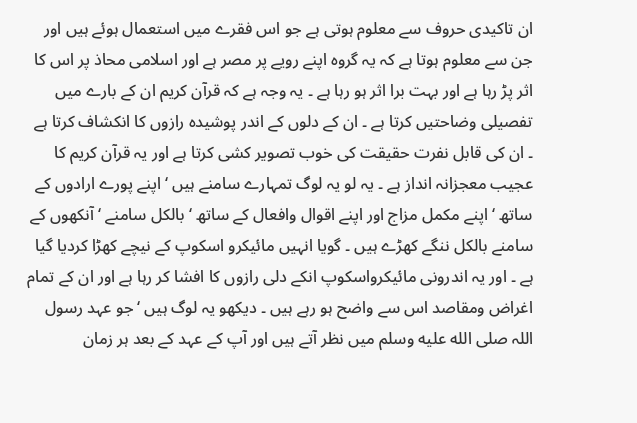ان تاکیدی حروف سے معلوم ہوتی ہے جو اس فقرے میں استعمال ہوئے ہیں اور جن سے معلوم ہوتا ہے کہ یہ گروہ اپنے رویے پر مصر ہے اور اسلامی محاذ پر اس کا اثر پڑ رہا ہے اور بہت برا اثر ہو رہا ہے ۔ یہ وجہ ہے کہ قرآن کریم ان کے بارے میں تفصیلی وضاحتیں کرتا ہے ۔ ان کے دلوں کے اندر پوشیدہ رازوں کا انکشاف کرتا ہے ۔ ان کی قابل نفرت حقیقت کی خوب تصویر کشی کرتا ہے اور یہ قرآن کریم کا عجیب معجزانہ انداز ہے ۔ یہ لو یہ لوگ تمہارے سامنے ہیں ‘ اپنے پورے ارادوں کے ساتھ ‘ اپنے مکمل مزاج اور اپنے اقوال وافعال کے ساتھ ‘ بالکل سامنے ‘ آنکھوں کے سامنے بالکل ننگے کھڑے ہیں ۔ گویا انہیں مائیکرو اسکوپ کے نیچے کھڑا کردیا گیا ہے ۔ اور یہ اندرونی مائیکرواسکوپ انکے دلی رازوں کا افشا کر رہا ہے اور ان کے تمام اغراض ومقاصد اس سے واضح ہو رہے ہیں ۔ دیکھو یہ لوگ ہیں ‘ جو عہد رسول اللہ صلى الله عليه وسلم میں نظر آتے ہیں اور آپ کے عہد کے بعد ہر زمان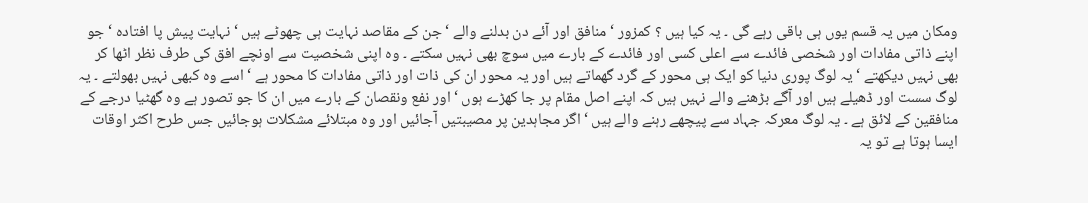ومکان میں یہ قسم یوں ہی باقی رہے گی ۔ یہ کیا ہیں ؟ کمزور ‘ منافق اور آئے دن بدلنے والے ‘ جن کے مقاصد نہایت ہی چھوٹے ہیں ‘ نہایت پیش پا افتادہ ‘ جو اپنے ذاتی مفادات اور شخصی فائدے سے اعلی کسی اور فائدے کے بارے میں سوچ بھی نہیں سکتے ۔ وہ اپنی شخصیت سے اونچے افق کی طرف نظر اٹھا کر بھی نہیں دیکھتے ‘ یہ لوگ پوری دنیا کو ایک ہی محور کے گرد گھماتے ہیں اور یہ محور ان کی ذات اور ذاتی مفادات کا محور ہے ‘ اسے وہ کبھی نہیں بھولتے ۔ یہ لوگ سست اور ڈھیلے ہیں اور آگے بڑھنے والے نہیں ہیں کہ اپنے اصل مقام پر جا کھڑے ہوں ‘ اور نفع ونقصان کے بارے میں ان کا جو تصور ہے وہ گھٹیا درجے کے منافقین کے لائق ہے ۔ یہ لوگ معرکہ جہاد سے پیچھے رہنے والے ہیں ‘ اگر مجاہدین پر مصیبتیں آجائیں اور وہ مبتلائے مشکلات ہوجائیں جس طرح اکثر اوقات ایسا ہوتا ہے تو یہ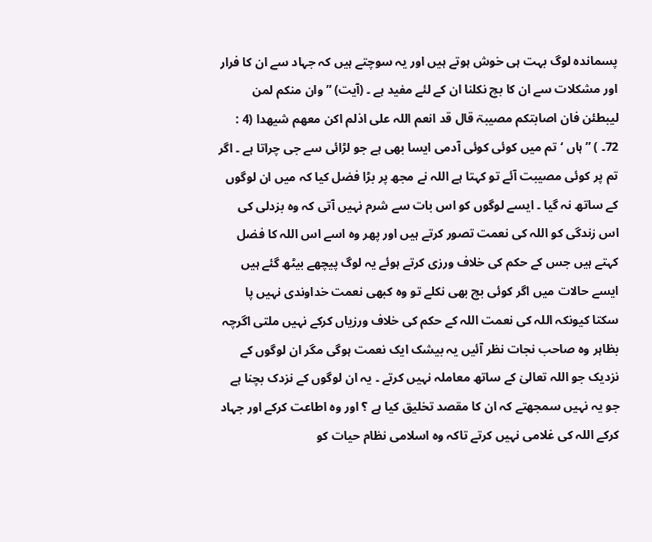پسماندہ لوگ بہت ہی خوش ہوتے ہیں اور یہ سوچتے ہیں کہ جہاد سے ان کا فرار اور مشکلات سے ان کا بچ نکلنا ان کے لئے مفید ہے ۔ (آیت) ” وان منکم لمن لیبطئن فان اصابتکم مصیبۃ قال قد انعم اللہ علی اذلم اکن معھم شیھدا (4 : 72۔ ) ” ہاں ‘ تم میں کوئی کوئی آدمی ایسا بھی ہے جو لڑائی سے جی چراتا ہے ۔ اگر تم پر کوئی مصیبت آئے تو کہتا ہے اللہ نے مجھ پر بڑا فضل کیا کہ میں ان لوگوں کے ساتھ نہ گیا ۔ ایسے لوگوں کو اس بات سے شرم نہیں آتی کہ وہ بزدلی کی اس زندگی کو اللہ کی نعمت تصور کرتے ہیں اور پھر وہ اسے اس اللہ کا فضل کہتے ہیں جس کے حکم کی خلاف ورزی کرتے ہوئے یہ لوگ پیچھے بیٹھ گئے ہیں ایسے حالات میں اگر کوئی بچ بھی نکلے تو وہ کبھی نعمت خداوندی نہیں پا سکتا کیونکہ اللہ کی نعمت اللہ کے حکم کی خلاف ورزیاں کرکے نہیں ملتی اگرچہ بظاہر وہ صاحب نجات نظر آئیں یہ بیشک ایک نعمت ہوگی مگر ان لوگوں کے نزدیک جو اللہ تعالیٰ کے ساتھ معاملہ نہیں کرتے ۔ یہ ان لوگوں کے نزدک بچنا ہے جو یہ نہیں سمجھتے کہ ان کا مقصد تخلیق کیا ہے ؟ اور وہ اطاعت کرکے اور جہاد کرکے اللہ کی غلامی نہیں کرتے تاکہ وہ اسلامی نظام حیات کو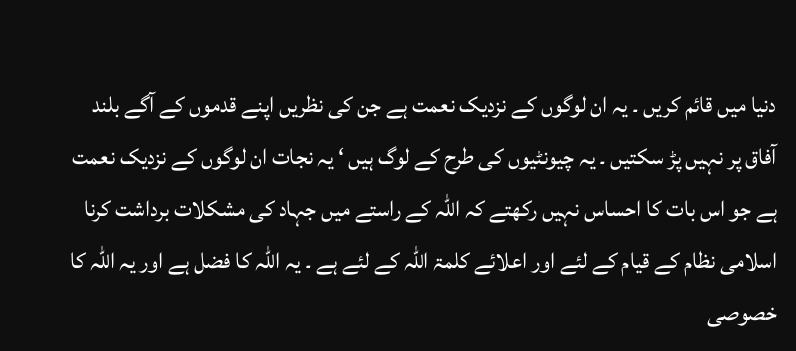دنیا میں قائم کریں ۔ یہ ان لوگوں کے نزدیک نعمت ہے جن کی نظریں اپنے قدموں کے آگے بلند آفاق پر نہیں پڑ سکتیں ۔ یہ چیونٹیوں کی طرح کے لوگ ہیں ‘ یہ نجات ان لوگوں کے نزدیک نعمت ہے جو اس بات کا احساس نہیں رکھتے کہ اللہ کے راستے میں جہاد کی مشکلات برداشت کرنا اسلامی نظام کے قیام کے لئے اور اعلائے کلمۃ اللہ کے لئے ہے ۔ یہ اللہ کا فضل ہے اور یہ اللہ کا خصوصی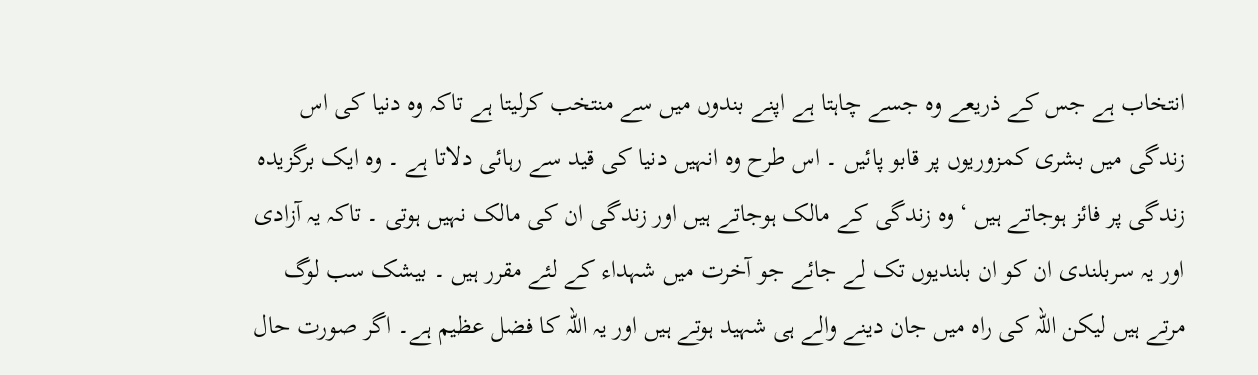انتخاب ہے جس کے ذریعے وہ جسے چاہتا ہے اپنے بندوں میں سے منتخب کرلیتا ہے تاکہ وہ دنیا کی اس زندگی میں بشری کمزوریوں پر قابو پائیں ۔ اس طرح وہ انہیں دنیا کی قید سے رہائی دلاتا ہے ۔ وہ ایک برگزیدہ زندگی پر فائز ہوجاتے ہیں ‘ وہ زندگی کے مالک ہوجاتے ہیں اور زندگی ان کی مالک نہیں ہوتی ۔ تاکہ یہ آزادی اور یہ سربلندی ان کو ان بلندیوں تک لے جائے جو آخرت میں شہداء کے لئے مقرر ہیں ۔ بیشک سب لوگ مرتے ہیں لیکن اللہ کی راہ میں جان دینے والے ہی شہید ہوتے ہیں اور یہ اللہ کا فضل عظیم ہے۔ اگر صورت حال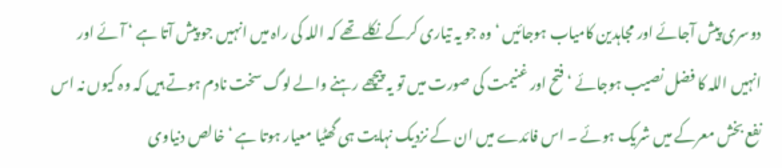دوسری پیش آجائے اور مجاہدین کامیاب ہوجائیں ‘ وہ جو یہ تیاری کرکے نکلے تھے کہ اللہ کی راہ میں انہیں جو پیش آتا ہے ‘ آئے اور انہیں اللہ کا فضل نصیب ہوجائے ‘ فتح اور غنیمت کی صورت میں تو یہ پیچھے رہنے والے لوگ سخت نادم ہوتے ہیں کہ وہ کیوں نہ اس نفع بخش معرکے میں شریک ہوئے ۔ اس فائدے میں ان کے نزدیک نہایت ہی گھٹیا معیار ہوتا ہے ‘ خالص دنیاوی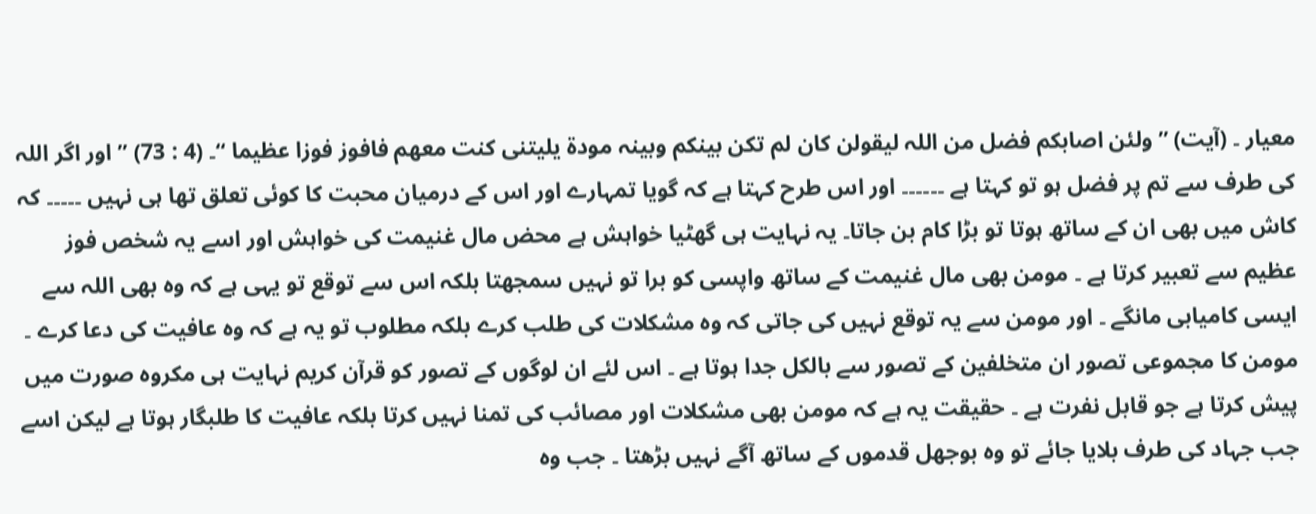معیار ۔ (آیت) ” ولئن اصابکم فضل من اللہ لیقولن کان لم تکن بینکم وبینہ مودۃ یلیتنی کنت معھم فافوز فوزا عظیما “۔ (4 : 73) ” اور اگر اللہ کی طرف سے تم پر فضل ہو تو کہتا ہے ۔۔۔۔۔۔ اور اس طرح کہتا ہے کہ گویا تمہارے اور اس کے درمیان محبت کا کوئی تعلق تھا ہی نہیں ۔۔۔۔۔ کہ کاش میں بھی ان کے ساتھ ہوتا تو بڑا کام بن جاتا۔ یہ نہایت ہی گھٹیا خواہش ہے محض مال غنیمت کی خواہش اور اسے یہ شخص فوز عظیم سے تعبیر کرتا ہے ۔ مومن بھی مال غنیمت کے ساتھ واپسی کو برا تو نہیں سمجھتا بلکہ اس سے توقع تو یہی ہے کہ وہ بھی اللہ سے ایسی کامیابی مانگے ۔ اور مومن سے یہ توقع نہیں کی جاتی کہ وہ مشکلات کی طلب کرے بلکہ مطلوب تو یہ ہے کہ وہ عافیت کی دعا کرے ۔ مومن کا مجموعی تصور ان متخلفین کے تصور سے بالکل جدا ہوتا ہے ۔ اس لئے ان لوگوں کے تصور کو قرآن کریم نہایت ہی مکروہ صورت میں پیش کرتا ہے جو قابل نفرت ہے ۔ حقیقت یہ ہے کہ مومن بھی مشکلات اور مصائب کی تمنا نہیں کرتا بلکہ عافیت کا طلبگار ہوتا ہے لیکن اسے جب جہاد کی طرف بلایا جائے تو وہ بوجھل قدموں کے ساتھ آگے نہیں بڑھتا ۔ جب وہ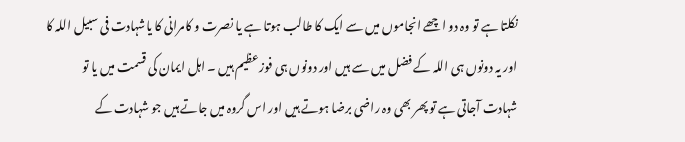نکلتا ہے تو وہ دو اچھے انجاموں میں سے ایک کا طالب ہوتا ہے یا نصرت و کامرانی کا یاشہادت فی سبیل اللہ کا اور یہ دونوں ہی اللہ کے فضل میں سے ہیں اور دونوں ہی فوز عظیم ہیں ۔ اہل ایمان کی قسمت میں یا تو شہادت آجاتی ہے تو پھر بھی وہ راضی برضا ہوتے ہیں اور اس گروہ میں جاتے ہیں جو شہادت کے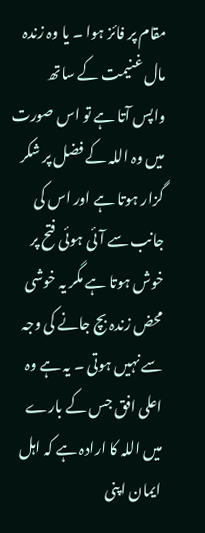مقام پر فائز ہوا ۔ یا وہ زندہ مال غنیمت کے ساتھ واپس آتا ہے تو اس صورت میں وہ اللہ کے فضل پر شکر گزار ہوتا ہے اور اس کی جانب سے آئی ہوئی فتح پر خوش ہوتا ہے مگر یہ خوشی محض زندہ بچ جانے کی وجہ سے نہیں ہوتی ۔ یہ ہے وہ اعلی افق جس کے بارے میں اللہ کا ارادہ ہے کہ اہل ایمان اپنی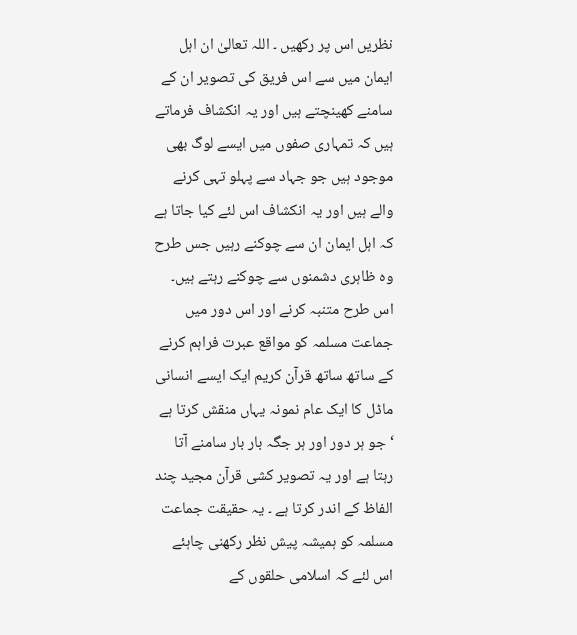نظریں اس پر رکھیں ۔ اللہ تعالیٰ ان اہل ایمان میں سے اس فریق کی تصویر ان کے سامنے کھینچتے ہیں اور یہ انکشاف فرماتے ہیں کہ تمہاری صفوں میں ایسے لوگ بھی موجود ہیں جو جہاد سے پہلو تہی کرنے والے ہیں اور یہ انکشاف اس لئے کیا جاتا ہے کہ اہل ایمان ان سے چوکنے رہیں جس طرح وہ ظاہری دشمنوں سے چوکنے رہتے ہیں۔ اس طرح متنبہ کرنے اور اس دور میں جماعت مسلمہ کو مواقع عبرت فراہم کرنے کے ساتھ ساتھ قرآن کریم ایک ایسے انسانی ماڈل کا ایک عام نمونہ یہاں منقش کرتا ہے ‘ جو ہر دور اور ہر جگہ بار بار سامنے آتا رہتا ہے اور یہ تصویر کشی قرآن مجید چند الفاظ کے اندر کرتا ہے ۔ یہ حقیقت جماعت مسلمہ کو ہمیشہ پیش نظر رکھنی چاہئے اس لئے کہ اسلامی حلقوں کے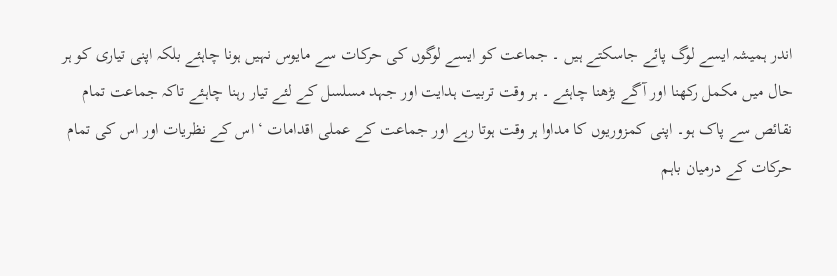اندر ہمیشہ ایسے لوگ پائے جاسکتے ہیں ۔ جماعت کو ایسے لوگوں کی حرکات سے مایوس نہیں ہونا چاہئے بلکہ اپنی تیاری کو ہر حال میں مکمل رکھنا اور آگے بڑھنا چاہئے ۔ ہر وقت تربیت ہدایت اور جہد مسلسل کے لئے تیار رہنا چاہئے تاکہ جماعت تمام نقائص سے پاک ہو۔ اپنی کمزوریوں کا مداوا ہر وقت ہوتا رہے اور جماعت کے عملی اقدامات ‘ اس کے نظریات اور اس کی تمام حرکات کے درمیان باہم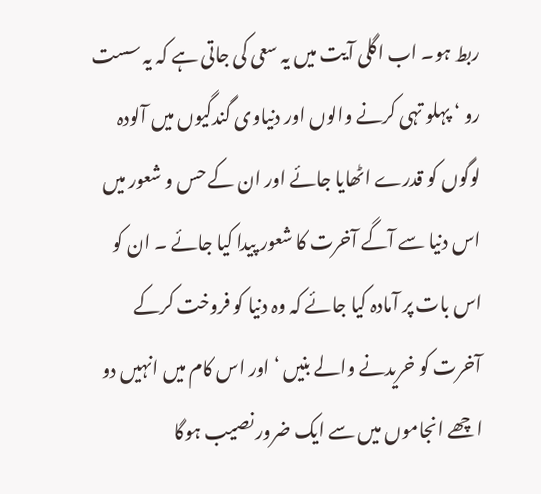ربط ہو۔ اب اگلی آیت میں یہ سعی کی جاتی ہے کہ یہ سست رو ‘ پہلو تہی کرنے والوں اور دنیاوی گندگیوں میں آلودہ لوگوں کو قدرے اٹھایا جائے اور ان کے حس و شعور میں اس دنیا سے آگے آخرت کا شعور پیدا کیا جائے ۔ ان کو اس بات پر آمادہ کیا جائے کہ وہ دنیا کو فروخت کرکے آخرت کو خریدنے والے بنیں ‘ اور اس کام میں انہیں دو اچھے انجاموں میں سے ایک ضرور نصیب ہوگا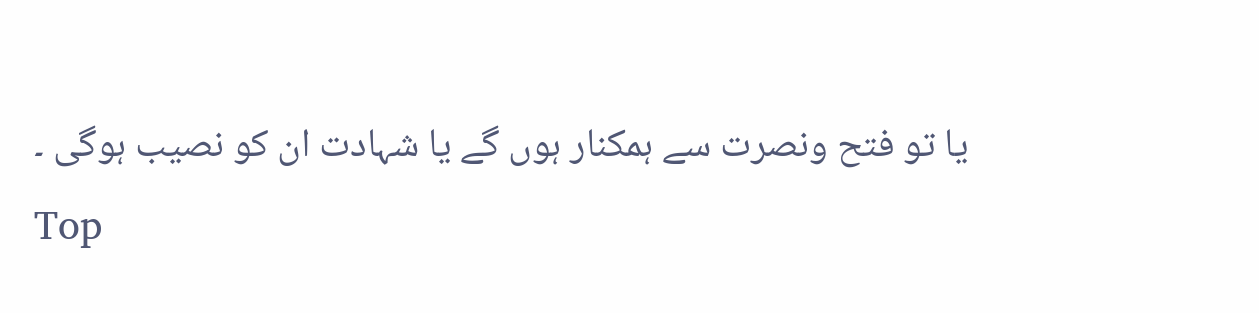یا تو فتح ونصرت سے ہمکنار ہوں گے یا شہادت ان کو نصیب ہوگی ۔
Top